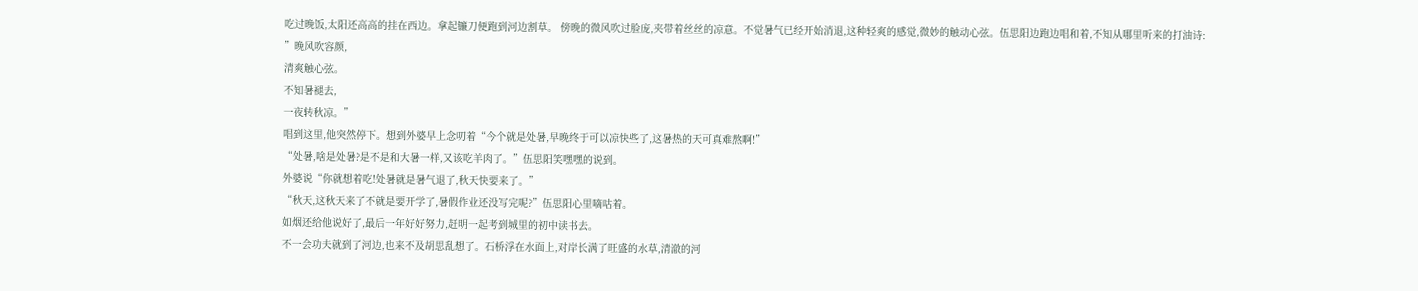吃过晚饭,太阳还高高的挂在西边。拿起镰刀便跑到河边割草。 傍晚的微风吹过脸庞,夹带着丝丝的凉意。不觉暑气已经开始消退,这种轻爽的感觉,微妙的触动心弦。伍思阳边跑边唱和着,不知从哪里听来的打油诗:
”晚风吹容颜,
清爽触心弦。
不知暑褪去,
一夜转秋凉。”
唱到这里,他突然停下。想到外婆早上念叨着“今个就是处暑,早晚终于可以凉快些了,这暑热的天可真难熬啊!”
“处暑,啥是处暑?是不是和大暑一样,又该吃羊肉了。”伍思阳笑嘿嘿的说到。
外婆说“你就想着吃!处暑就是暑气退了,秋天快要来了。”
“秋天,这秋天来了不就是要开学了,暑假作业还没写完呢?”伍思阳心里嘀咕着。
如烟还给他说好了,最后一年好好努力,赶明一起考到城里的初中读书去。
不一会功夫就到了河边,也来不及胡思乱想了。石桥浮在水面上,对岸长满了旺盛的水草,清澈的河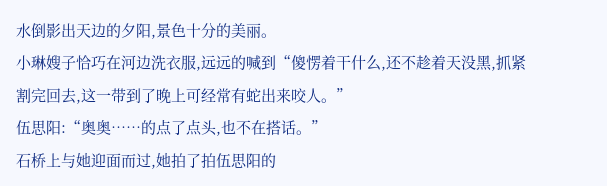水倒影出天边的夕阳,景色十分的美丽。
小琳嫂子恰巧在河边洗衣服,远远的喊到“傻愣着干什么,还不趁着天没黑,抓紧割完回去,这一带到了晚上可经常有蛇出来咬人。”
伍思阳:“奥奥……的点了点头,也不在搭话。”
石桥上与她迎面而过,她拍了拍伍思阳的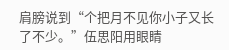肩膀说到“个把月不见你小子又长了不少。”伍思阳用眼睛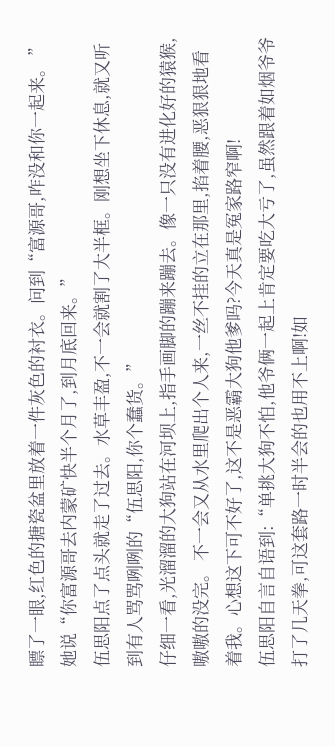瞟了一眼,红色的搪瓷盆里放着一件灰色的衬衣。问到“富源哥,咋没和你一起来。 ”
她说“你富源哥去内蒙矿快半个月了,到月底回来。”
伍思阳点了点头就走了过去。水草丰盈,不一会就割了大半框。刚想坐下休息,就又听到有人骂骂咧咧的“伍思阳,你个蠢货。”
仔细一看,光溜溜的大狗站在河坝上,指手画脚的蹦来蹦去。像一只没有进化好的猿猴,嗷嗷的没完。 不一会又从水里爬出个人来,一丝不挂的立在那里,掐着腰,恶狠狠地看着我。心想这下可不好了,这不是恶霸大狗他爹吗?今天真是冤家路窄啊!
伍思阳自言自语到:“单挑大狗不怕,他爷俩一起上肯定要吃大亏了,虽然跟着如烟爷爷打了几天拳,可这套路一时半会的也用不上啊!如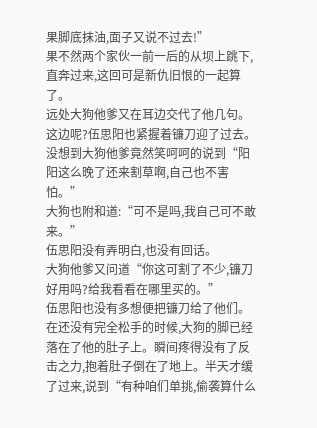果脚底抹油,面子又说不过去!”
果不然两个家伙一前一后的从坝上跳下,直奔过来,这回可是新仇旧恨的一起算了。
远处大狗他爹又在耳边交代了他几句。这边呢?伍思阳也紧握着镰刀迎了过去。
没想到大狗他爹竟然笑呵呵的说到“阳阳这么晚了还来割草啊,自己也不害怕。”
大狗也附和道:“可不是吗,我自己可不敢来。”
伍思阳没有弄明白,也没有回话。
大狗他爹又问道“你这可割了不少,镰刀好用吗?给我看看在哪里买的。”
伍思阳也没有多想便把镰刀给了他们。在还没有完全松手的时候,大狗的脚已经落在了他的肚子上。瞬间疼得没有了反击之力,抱着肚子倒在了地上。半天才缓了过来,说到“有种咱们单挑,偷袭算什么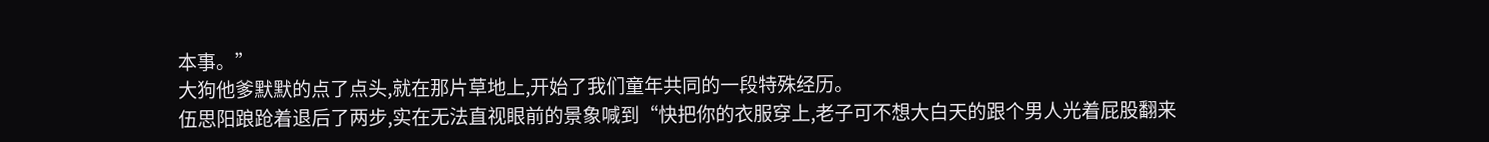本事。”
大狗他爹默默的点了点头,就在那片草地上,开始了我们童年共同的一段特殊经历。
伍思阳踉跄着退后了两步,实在无法直视眼前的景象喊到“快把你的衣服穿上,老子可不想大白天的跟个男人光着屁股翻来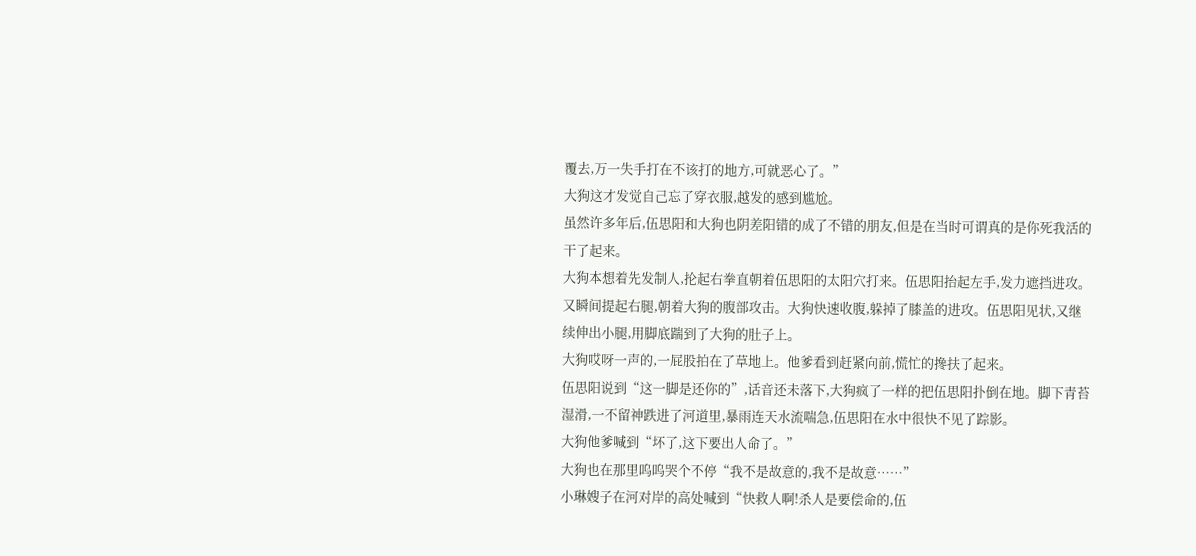覆去,万一失手打在不该打的地方,可就恶心了。”
大狗这才发觉自己忘了穿衣服,越发的感到尴尬。
虽然许多年后,伍思阳和大狗也阴差阳错的成了不错的朋友,但是在当时可谓真的是你死我活的干了起来。
大狗本想着先发制人,抡起右拳直朝着伍思阳的太阳穴打来。伍思阳抬起左手,发力遮挡进攻。又瞬间提起右腿,朝着大狗的腹部攻击。大狗快速收腹,躲掉了膝盖的进攻。伍思阳见状,又继续伸出小腿,用脚底踹到了大狗的肚子上。
大狗哎呀一声的,一屁股拍在了草地上。他爹看到赶紧向前,慌忙的搀扶了起来。
伍思阳说到“这一脚是还你的”,话音还未落下,大狗疯了一样的把伍思阳扑倒在地。脚下青苔湿滑,一不留神跌进了河道里,暴雨连天水流喘急,伍思阳在水中很快不见了踪影。
大狗他爹喊到“坏了,这下要出人命了。”
大狗也在那里呜呜哭个不停“我不是故意的,我不是故意……”
小琳嫂子在河对岸的高处喊到“快救人啊!杀人是要偿命的,伍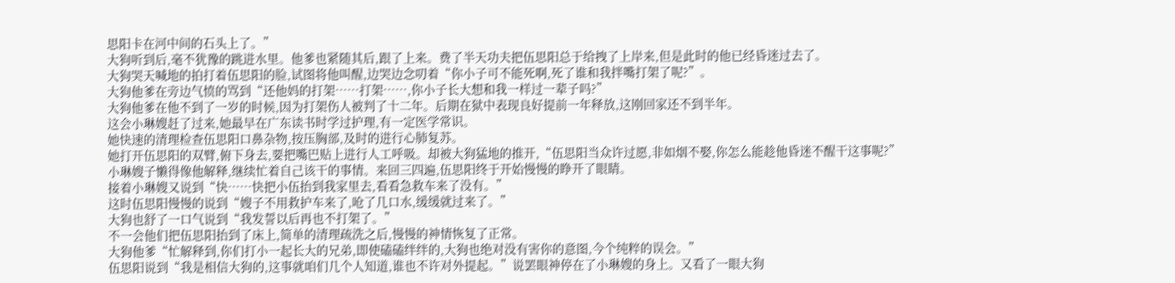思阳卡在河中间的石头上了。”
大狗听到后,毫不犹豫的跳进水里。他爹也紧随其后,跟了上来。费了半天功夫把伍思阳总于给拽了上岸来,但是此时的他已经昏迷过去了。
大狗哭天喊地的拍打着伍思阳的脸,试图将他叫醒,边哭边念叨着“你小子可不能死啊,死了谁和我拌嘴打架了呢?”。
大狗他爹在旁边气愤的骂到“还他妈的打架……打架……,你小子长大想和我一样过一辈子吗?”
大狗他爹在他不到了一岁的时候,因为打架伤人被判了十二年。后期在狱中表现良好提前一年释放,这刚回家还不到半年。
这会小琳嫂赶了过来,她最早在广东读书时学过护理,有一定医学常识。
她快速的清理检查伍思阳口鼻杂物,按压胸部,及时的进行心肺复苏。
她打开伍思阳的双臂,俯下身去,要把嘴巴贴上进行人工呼吸。却被大狗猛地的推开,“伍思阳当众许过愿,非如烟不娶,你怎么能趁他昏迷不醒干这事呢?”
小琳嫂子懒得像他解释,继续忙着自己该干的事情。来回三四遍,伍思阳终于开始慢慢的睁开了眼睛。
接着小琳嫂又说到“快……快把小伍抬到我家里去,看看急救车来了没有。”
这时伍思阳慢慢的说到“嫂子不用救护车来了,呛了几口水,缓缓就过来了。”
大狗也舒了一口气说到“我发誓以后再也不打架了。”
不一会他们把伍思阳抬到了床上,简单的清理疏洗之后,慢慢的神情恢复了正常。
大狗他爹“忙解释到,你们打小一起长大的兄弟,即使磕磕绊绊的,大狗也绝对没有害你的意图,今个纯粹的误会。”
伍思阳说到“我是相信大狗的,这事就咱们几个人知道,谁也不许对外提起。”说罢眼神停在了小琳嫂的身上。又看了一眼大狗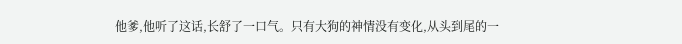他爹,他听了这话,长舒了一口气。只有大狗的神情没有变化,从头到尾的一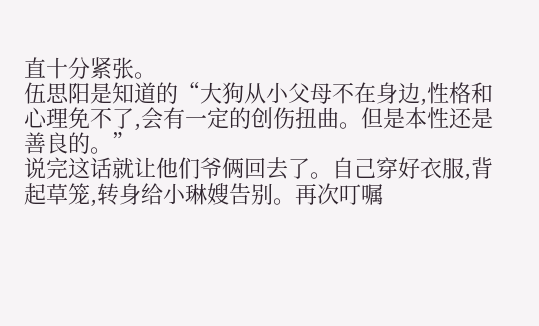直十分紧张。
伍思阳是知道的“大狗从小父母不在身边,性格和心理免不了,会有一定的创伤扭曲。但是本性还是善良的。”
说完这话就让他们爷俩回去了。自己穿好衣服,背起草笼,转身给小琳嫂告别。再次叮嘱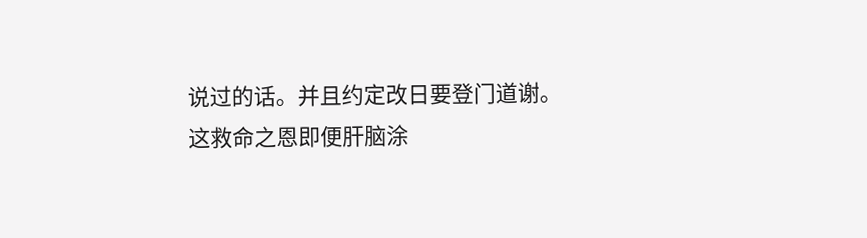说过的话。并且约定改日要登门道谢。这救命之恩即便肝脑涂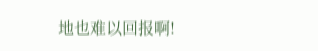地也难以回报啊!